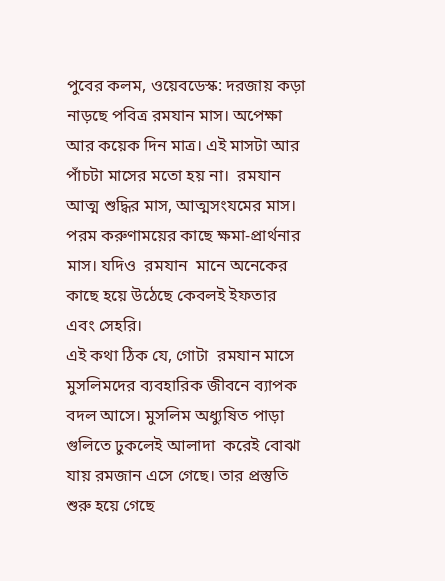পুবের কলম, ওয়েবডেস্ক: দরজায় কড়া নাড়ছে পবিত্র রমযান মাস। অপেক্ষা আর কয়েক দিন মাত্র। এই মাসটা আর  পাঁচটা মাসের মতো হয় না।  রমযান  আত্ম শুদ্ধির মাস, আত্মসংযমের মাস। পরম করুণাময়ের কাছে ক্ষমা-প্রার্থনার  মাস। যদিও  রমযান  মানে অনেকের কাছে হয়ে উঠেছে কেবলই ইফতার এবং সেহরি।
এই কথা ঠিক যে, গোটা  রমযান মাসে মুসলিমদের ব্যবহারিক জীবনে ব্যাপক বদল আসে। মুসলিম অধ্যুষিত পাড়া গুলিতে ঢুকলেই আলাদা  করেই বোঝা যায় রমজান এসে গেছে। তার প্রস্তুতি শুরু হয়ে গেছে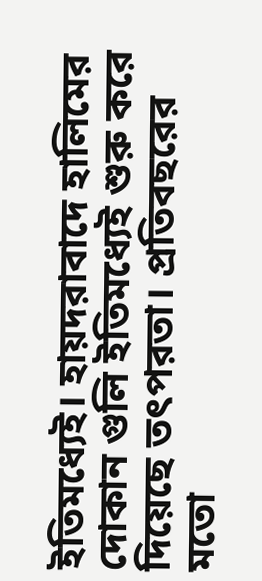ইতিমধ্যেই। হায়দরাবাদে হালিমের দোকান গুলি ইতিমধ্যেই শুরু করে দিয়েছে তৎপরতা। প্রতিবছরের মতো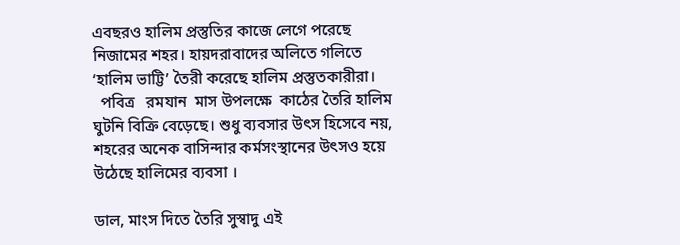এবছরও হালিম প্রস্তুতির কাজে লেগে পরেছে নিজামের শহর। হায়দরাবাদের অলিতে গলিতে ‘হালিম ভাট্টি’ তৈরী করেছে হালিম প্রস্তুতকারীরা।
  পবিত্র   রমযান  মাস উপলক্ষে  কাঠের তৈরি হালিম ঘুটনি বিক্রি বেড়েছে। শুধু ব্যবসার উৎস হিসেবে নয়, শহরের অনেক বাসিন্দার কর্মসংস্থানের উৎসও হয়ে উঠেছে হালিমের ব্যবসা ।

ডাল, মাংস দিতে তৈরি সুস্বাদু এই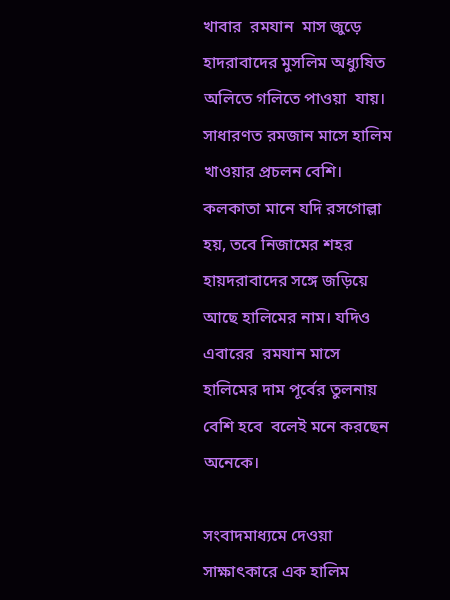খাবার  রমযান  মাস জুড়ে হাদরাবাদের মুসলিম অধ্যুষিত অলিতে গলিতে পাওয়া  যায়। সাধারণত রমজান মাসে হালিম খাওয়ার প্রচলন বেশি। কলকাতা মানে যদি রসগোল্লা হয়, তবে নিজামের শহর হায়দরাবাদের সঙ্গে জড়িয়ে আছে হালিমের নাম। যদিও এবারের  রমযান মাসে হালিমের দাম পূর্বের তুলনায় বেশি হবে  বলেই মনে করছেন অনেকে।

সংবাদমাধ্যমে দেওয়া সাক্ষাৎকারে এক হালিম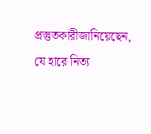প্রস্তুতকারীজানিয়েছেন, যে হারে নিত্য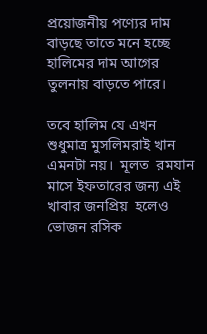প্রয়োজনীয় পণ্যের দাম বাড়ছে তাতে মনে হচ্ছে হালিমের দাম আগের তুলনায় বাড়তে পারে।

তবে হালিম যে এখন শুধুমাত্র মুসলিমরাই খান এমনটা নয়।  মূলত  রমযান মাসে ইফতারের জন্য এই খাবার জনপ্রিয়  হলেও  ভোজন রসিক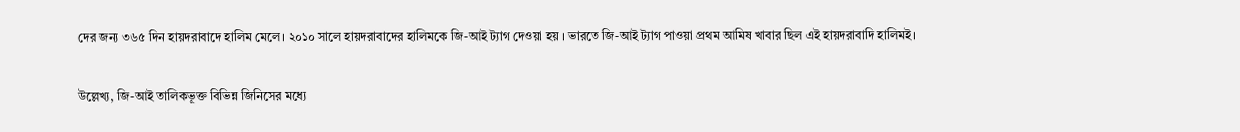দের জন্য ৩৬৫ দিন হায়দরাবাদে হালিম মেলে। ২০১০ সালে হায়দরাবাদের হালিমকে জি-আই ট্যাগ দেওয়া হয় । ভারতে জি-আই ট্যাগ পাওয়া প্রথম আমিষ খাবার ছিল এই হায়দরাবাদি হালিমই।

উল্লেখ্য, জি-আই তালিকভূক্ত বিভিন্ন জিনিসের মধ্যে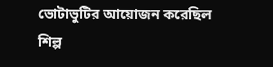ভোটাভুটির আয়োজন করেছিল শিল্প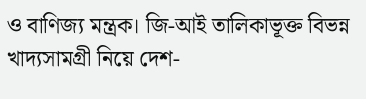ও বাণিজ্য মন্ত্রক। জি-আই তালিকাভূক্ত বিভন্ন  খাদ্যসামগ্রী নিয়ে দেশ-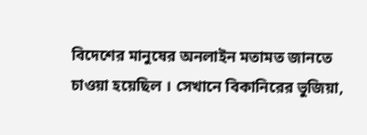বিদেশের মানুষের অনলাইন মতামত জানতে চাওয়া হয়েছিল । সেখানে বিকানিরের ভুজিয়া,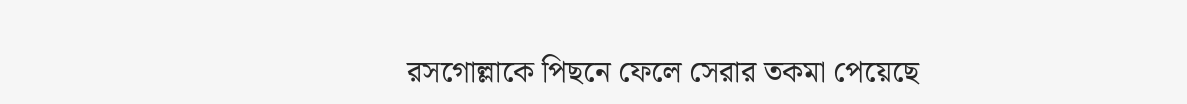রসগোল্লাকে পিছনে ফেলে সেরার তকমা পেয়েছে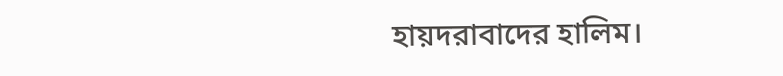হায়দরাবাদের হালিম।